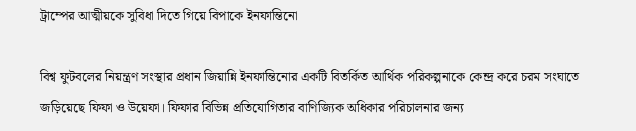ট্রাম্পের আত্মীয়কে সুবিধা দিতে গিয়ে বিপাকে ইনফান্তিনো

বিশ্ব ফুটবলের নিয়ন্ত্রণ সংস্থার প্রধান জিয়ান্নি ইনফান্তিনোর একটি বিতর্কিত আর্থিক পরিকল্পনাকে কেন্দ্র করে চরম সংঘাতে জড়িয়েছে ফিফা ও উয়েফা। ফিফার বিভিন্ন প্রতিযোগিতার বাণিজ্যিক অধিকার পরিচালনার জন্য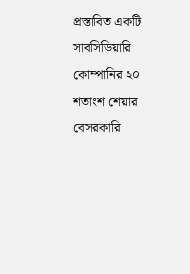প্রস্তাবিত একটি সাবসিডিয়ারি কোম্পানির ২০ শতাংশ শেয়ার বেসরকারি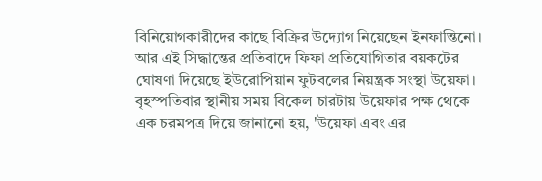বিনিয়োগকারীদের কাছে বিক্রির উদ্যোগ নিয়েছেন ইনফান্তিনো। আর এই সিদ্ধান্তের প্রতিবাদে ফিফা প্রতিযোগিতার বয়কটের ঘোষণা দিয়েছে ইউরোপিয়ান ফুটবলের নিয়ন্ত্রক সংস্থা উয়েফা।
বৃহস্পতিবার স্থানীয় সময় বিকেল চারটায় উয়েফার পক্ষ থেকে এক চরমপত্র দিয়ে জানানো হয়, 'উয়েফা এবং এর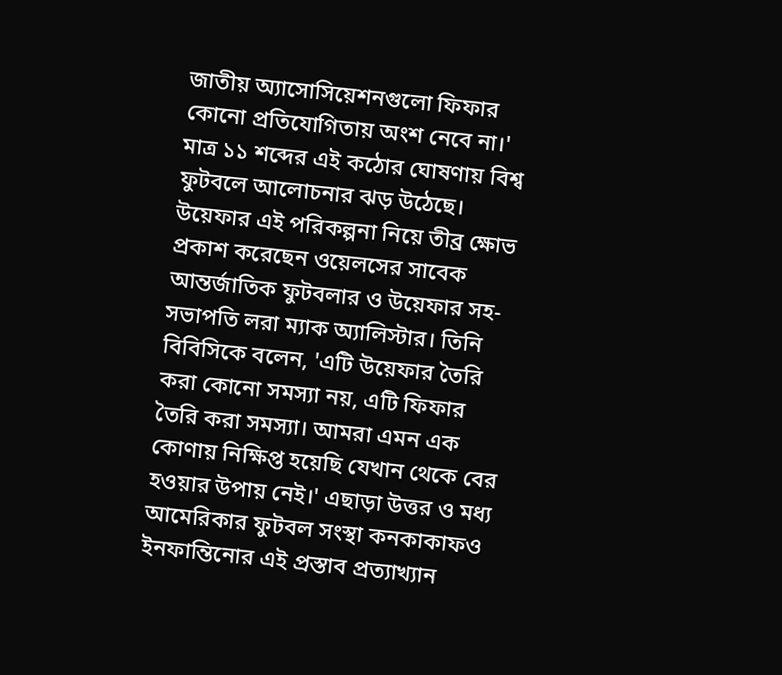জাতীয় অ্যাসোসিয়েশনগুলো ফিফার কোনো প্রতিযোগিতায় অংশ নেবে না।' মাত্র ১১ শব্দের এই কঠোর ঘোষণায় বিশ্ব ফুটবলে আলোচনার ঝড় উঠেছে।
উয়েফার এই পরিকল্পনা নিয়ে তীব্র ক্ষোভ প্রকাশ করেছেন ওয়েলসের সাবেক আন্তর্জাতিক ফুটবলার ও উয়েফার সহ-সভাপতি লরা ম্যাক অ্যালিস্টার। তিনি বিবিসিকে বলেন, 'এটি উয়েফার তৈরি করা কোনো সমস্যা নয়, এটি ফিফার তৈরি করা সমস্যা। আমরা এমন এক কোণায় নিক্ষিপ্ত হয়েছি যেখান থেকে বের হওয়ার উপায় নেই।' এছাড়া উত্তর ও মধ্য আমেরিকার ফুটবল সংস্থা কনকাকাফও ইনফান্তিনোর এই প্রস্তাব প্রত্যাখ্যান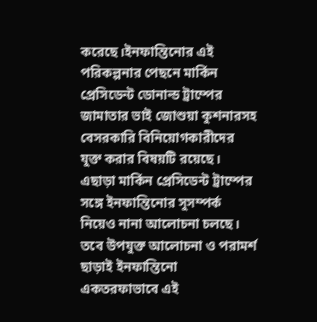করেছে।ইনফান্তিনোর এই পরিকল্পনার পেছনে মার্কিন প্রেসিডেন্ট ডোনাল্ড ট্রাম্পের জামাতার ভাই জোশুয়া কুশনারসহ বেসরকারি বিনিয়োগকারীদের যুক্ত করার বিষয়টি রয়েছে। এছাড়া মার্কিন প্রেসিডেন্ট ট্রাম্পের সঙ্গে ইনফান্তিনোর সুসম্পর্ক নিয়েও নানা আলোচনা চলছে। তবে উপযুক্ত আলোচনা ও পরামর্শ ছাড়াই ইনফান্তিনো একতরফাভাবে এই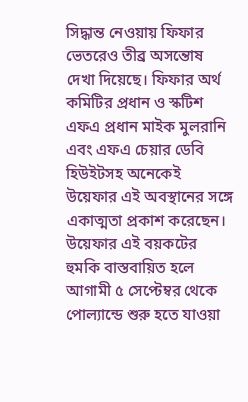সিদ্ধান্ত নেওয়ায় ফিফার ভেতরেও তীব্র অসন্তোষ দেখা দিয়েছে। ফিফার অর্থ কমিটির প্রধান ও স্কটিশ এফএ প্রধান মাইক মুলরানি এবং এফএ চেয়ার ডেবি হিউইটসহ অনেকেই উয়েফার এই অবস্থানের সঙ্গে একাত্মতা প্রকাশ করেছেন।
উয়েফার এই বয়কটের হুমকি বাস্তবায়িত হলে আগামী ৫ সেপ্টেম্বর থেকে পোল্যান্ডে শুরু হতে যাওয়া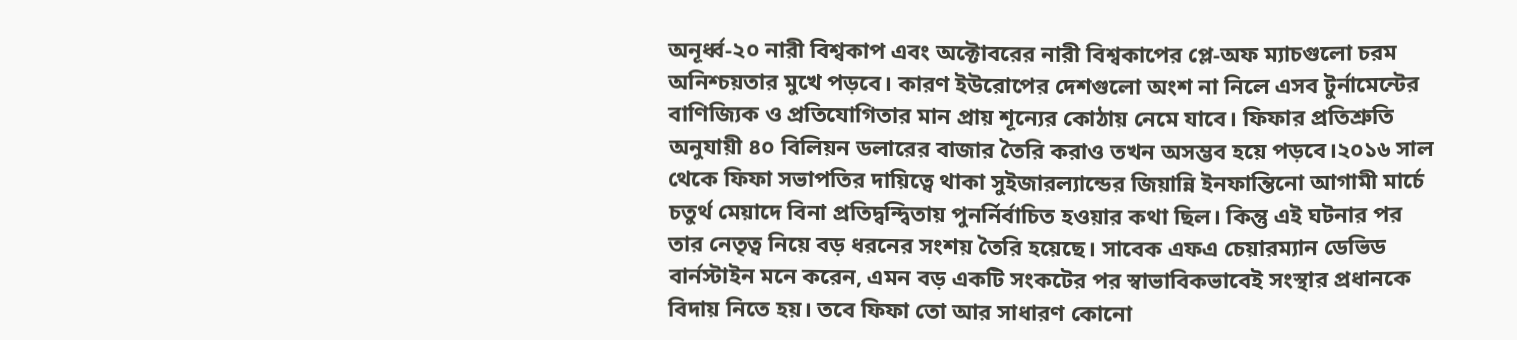অনূর্ধ্ব-২০ নারী বিশ্বকাপ এবং অক্টোবরের নারী বিশ্বকাপের প্লে-অফ ম্যাচগুলো চরম অনিশ্চয়তার মুখে পড়বে। কারণ ইউরোপের দেশগুলো অংশ না নিলে এসব টুর্নামেন্টের বাণিজ্যিক ও প্রতিযোগিতার মান প্রায় শূন্যের কোঠায় নেমে যাবে। ফিফার প্রতিশ্রুতি অনুযায়ী ৪০ বিলিয়ন ডলারের বাজার তৈরি করাও তখন অসম্ভব হয়ে পড়বে।২০১৬ সাল থেকে ফিফা সভাপতির দায়িত্বে থাকা সুইজারল্যান্ডের জিয়ান্নি ইনফান্তিনো আগামী মার্চে চতুর্থ মেয়াদে বিনা প্রতিদ্বন্দ্বিতায় পুনর্নির্বাচিত হওয়ার কথা ছিল। কিন্তু এই ঘটনার পর তার নেতৃত্ব নিয়ে বড় ধরনের সংশয় তৈরি হয়েছে। সাবেক এফএ চেয়ারম্যান ডেভিড বার্নস্টাইন মনে করেন, এমন বড় একটি সংকটের পর স্বাভাবিকভাবেই সংস্থার প্রধানকে বিদায় নিতে হয়। তবে ফিফা তো আর সাধারণ কোনো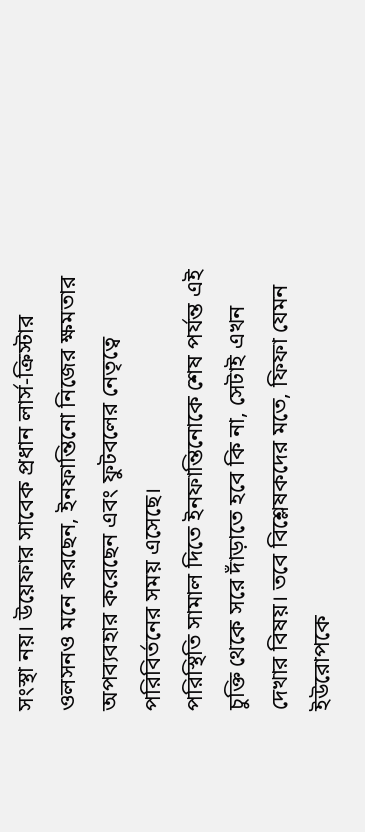সংস্থা নয়। উয়েফার সাবেক প্রধান লার্স-ক্রিস্টার ওলসনও মনে করছেন, ইনফান্তিনো নিজের ক্ষমতার অপব্যবহার করেছেন এবং ফুটবলের নেতৃত্বে পরিবির্তনের সময় এসেছে।
পরিস্থিতি সামাল দিতে ইনফান্তিনোকে শেষ পর্যন্ত এই চুক্তি থেকে সরে দাঁড়াতে হবে কি না, সেটাই এখন দেখার বিষয়। তবে বিশ্লেষকদের মতে, ফিফা যেমন ইউরোপকে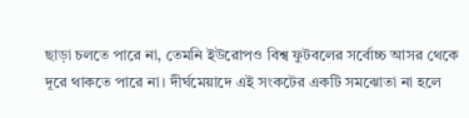ছাড়া চলতে পারে না, তেমনি ইউরোপও বিশ্ব ফুটবলের সর্বোচ্চ আসর থেকে দূরে থাকতে পারে না। দীর্ঘমেয়াদে এই সংকটের একটি সমঝোতা না হলে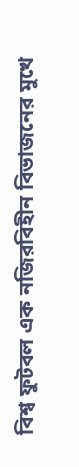বিশ্ব ফুটবল এক নজিরবিহীন বিভাজনের মুখে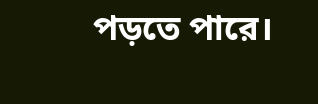পড়তে পারে।